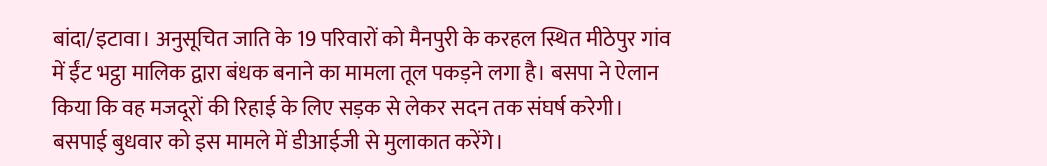बांदा/इटावा। अनुसूचित जाति के 19 परिवारों को मैनपुरी के करहल स्थित मीठेपुर गांव में ईंट भट्ठा मालिक द्वारा बंधक बनाने का मामला तूल पकड़ने लगा है। बसपा ने ऐलान किया कि वह मजदूरों की रिहाई के लिए सड़क से लेकर सदन तक संघर्ष करेगी। बसपाई बुधवार को इस मामले में डीआईजी से मुलाकात करेंगे।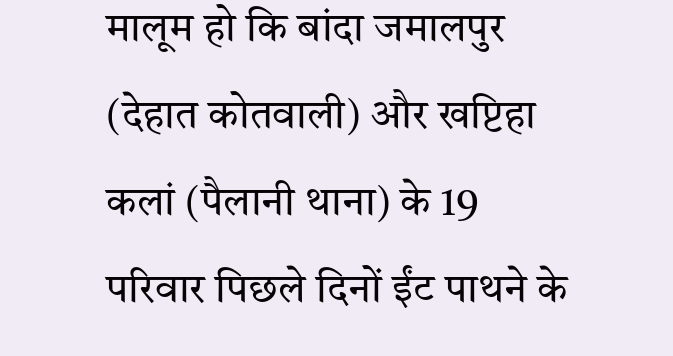मालूम हो कि बांदा जमालपुर (देहात कोतवाली) और खप्टिहा कलां (पैलानी थाना) के 19 परिवार पिछले दिनों ईंट पाथने के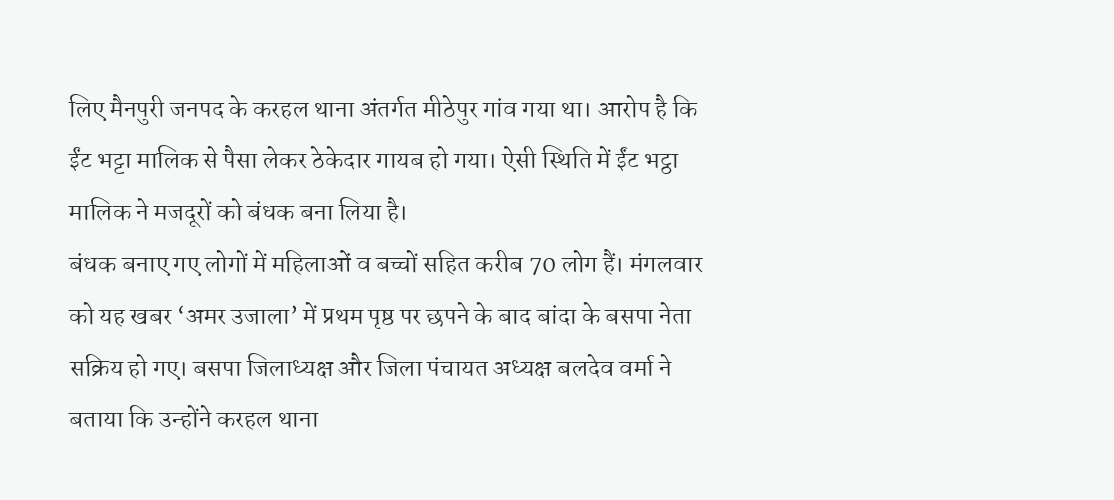लिए मैनपुरी जनपद के करहल थाना अंतर्गत मीठेपुर गांव गया था। आरोप है कि ईंट भट्टा मालिक से पैसा लेकर ठेकेदार गायब हो गया। ऐसी स्थिति में ईंट भट्ठा मालिक ने मजदूरों को बंधक बना लिया है।
बंधक बनाए गए लोगों में महिलाओं व बच्चों सहित करीब 70 लोग हैं। मंगलवार को यह खबर ‘अमर उजाला’ में प्रथम पृष्ठ पर छपने के बाद बांदा के बसपा नेता सक्रिय हो गए। बसपा जिलाध्यक्ष और जिला पंचायत अध्यक्ष बलदेव वर्मा ने बताया कि उन्होंने करहल थाना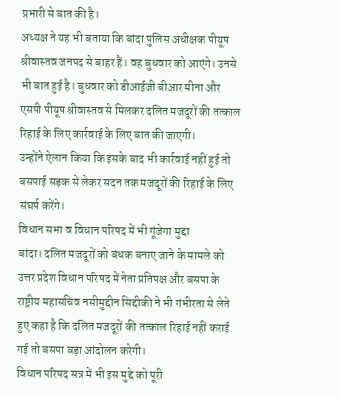प्रभारी से बात की है।
अध्यक्ष ने यह भी बताया कि बांदा पुलिस अधीक्षक पीयूष श्रीवास्तव जनपद से बाहर हैं। वह बुधवार को आएंगे। उनसे भी बात हुई है। बुधवार को डीआईजी बीआर मीना और एसपी पीयूष श्रीवास्तव से मिलकर दलित मजदूरों की तत्काल रिहाई के लिए कार्रवाई के लिए बात की जाएगी।
उन्होंने ऐलान किया कि इसके बाद भी कार्रवाई नहीं हुई तो बसपाई सड़क से लेकर सदन तक मजदूरों की रिहाई के लिए संघर्ष करेंगे।
विधान सभा व विधान परिषद में भी गूंजेगा मुद्दा
बांदा। दलित मजदूरों को बंधक बनाए जाने के मामले को उत्तर प्रदेश विधान परिषद में नेता प्रतिपक्ष और बसपा के राष्ट्रीय महासचिव नसीमुद्दीन सिद्दीकी ने भी गंभीरता से लेते हुए कहा है कि दलित मजदूरों की तत्काल रिहाई नहीं कराई गई तो बसपा बड़ा आंदोलन करेगी।
विधान परिषद सत्र में भी इस मुद्दे को पूरी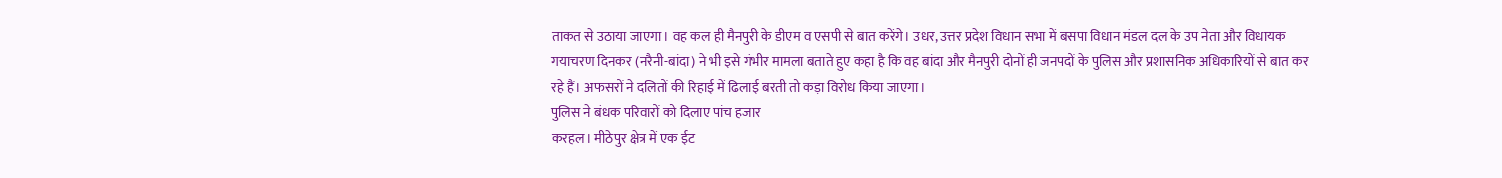ताकत से उठाया जाएगा। वह कल ही मैनपुरी के डीएम व एसपी से बात करेंगे। उधर, उत्तर प्रदेश विधान सभा में बसपा विधान मंडल दल के उप नेता और विधायक गयाचरण दिनकर (नरैनी-बांदा) ने भी इसे गंभीर मामला बताते हुए कहा है कि वह बांदा और मैनपुरी दोनों ही जनपदों के पुलिस और प्रशासनिक अधिकारियों से बात कर रहे हैं। अफसरों ने दलितों की रिहाई में ढिलाई बरती तो कड़ा विरोध किया जाएगा।
पुलिस ने बंधक परिवारों को दिलाए पांच हजार
करहल। मीठेपुर क्षेत्र में एक ईट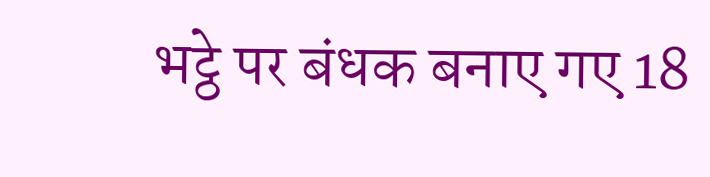भट्ठे पर बंधक बनाए गए 18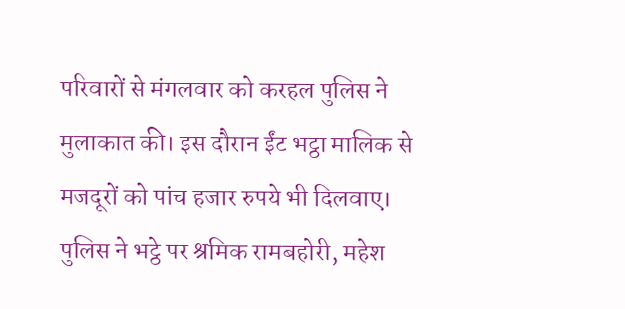परिवारों से मंगलवार को करहल पुलिस ने मुलाकात की। इस दौरान ईंट भट्ठा मालिक से मजदूरों को पांच हजार रुपये भी दिलवाए। पुलिस ने भट्ठे पर श्रमिक रामबहोरी, महेश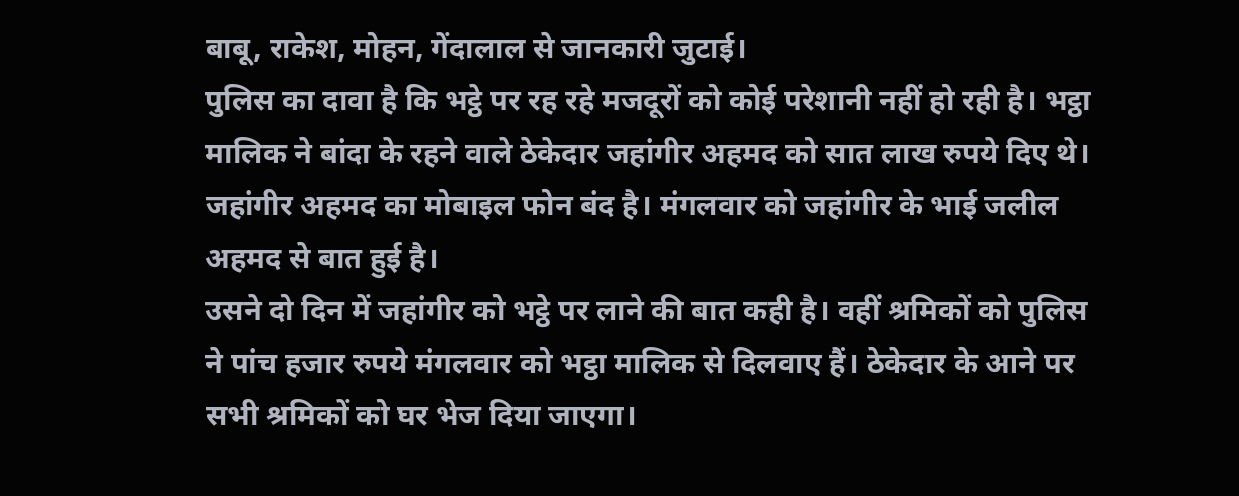बाबू, राकेश, मोहन, गेंदालाल से जानकारी जुटाई।
पुलिस का दावा है कि भट्ठे पर रह रहे मजदूरों को कोई परेशानी नहीं हो रही है। भट्ठा मालिक ने बांदा के रहने वाले ठेकेदार जहांगीर अहमद को सात लाख रुपये दिए थे। जहांगीर अहमद का मोबाइल फोन बंद है। मंगलवार को जहांगीर के भाई जलील अहमद से बात हुई है।
उसने दो दिन में जहांगीर को भट्ठे पर लाने की बात कही है। वहीं श्रमिकों को पुलिस ने पांच हजार रुपये मंगलवार को भट्ठा मालिक से दिलवाए हैं। ठेकेदार के आने पर सभी श्रमिकों को घर भेज दिया जाएगा।